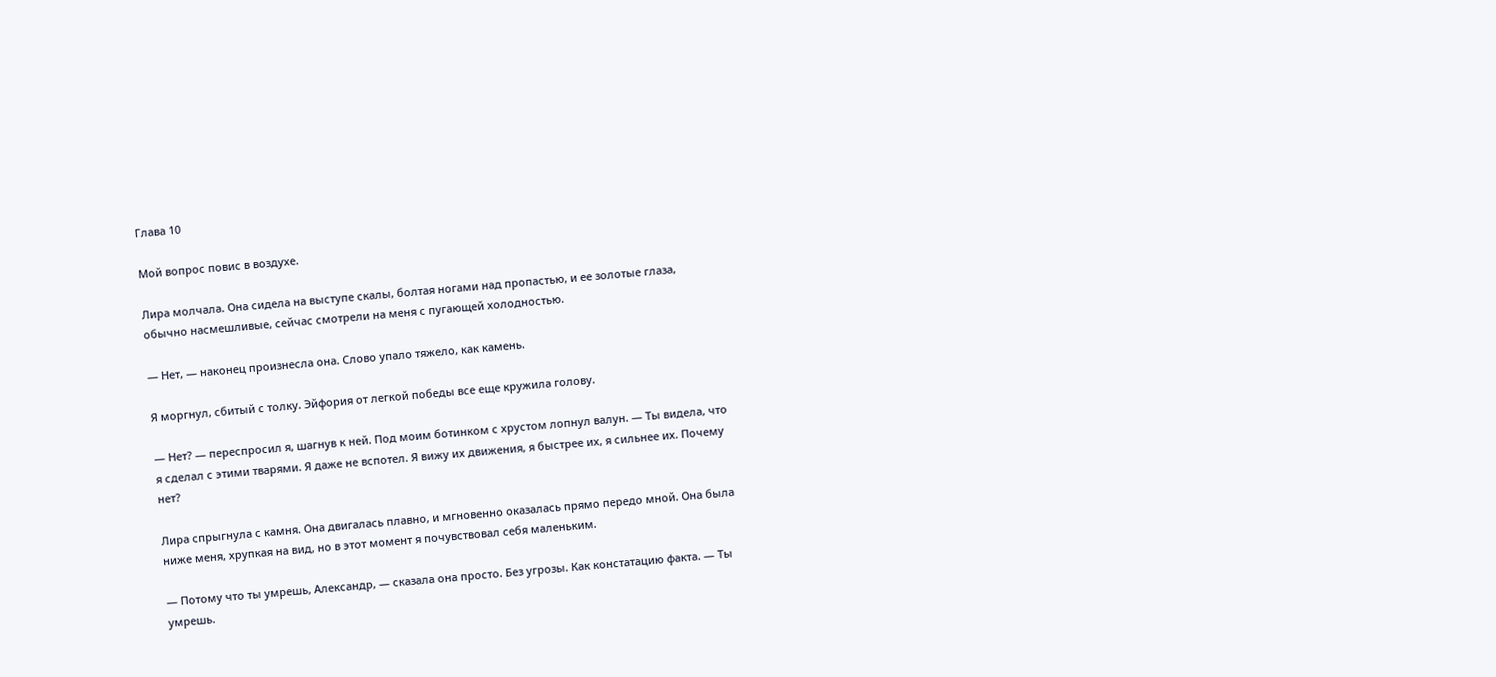Глава 10

Мой вопрос повис в воздухе.

Лира молчала. Она сидела на выступе скалы, болтая ногами над пропастью, и ее золотые глаза, обычно насмешливые, сейчас смотрели на меня с пугающей холодностью.

— Нет, — наконец произнесла она. Слово упало тяжело, как камень.

Я моргнул, сбитый с толку. Эйфория от легкой победы все еще кружила голову.

— Нет? — переспросил я, шагнув к ней. Под моим ботинком с хрустом лопнул валун. — Ты видела, что я сделал с этими тварями. Я даже не вспотел. Я вижу их движения, я быстрее их, я сильнее их. Почему нет?

Лира спрыгнула с камня. Она двигалась плавно, и мгновенно оказалась прямо передо мной. Она была ниже меня, хрупкая на вид, но в этот момент я почувствовал себя маленьким.

— Потому что ты умрешь, Александр, — сказала она просто. Без угрозы. Как констатацию факта. — Ты умрешь.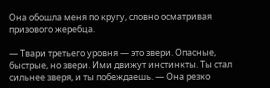Она обошла меня по кругу, словно осматривая призового жеребца.

— Твари третьего уровня — это звери. Опасные, быстрые, но звери. Ими движут инстинкты. Ты стал сильнее зверя, и ты побеждаешь. — Она резко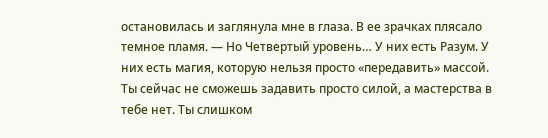остановилась и заглянула мне в глаза. В ее зрачках плясало темное пламя. — Но Четвертый уровень… У них есть Разум. У них есть магия, которую нельзя просто «передавить» массой. Ты сейчас не сможешь задавить просто силой, а мастерства в тебе нет. Ты слишком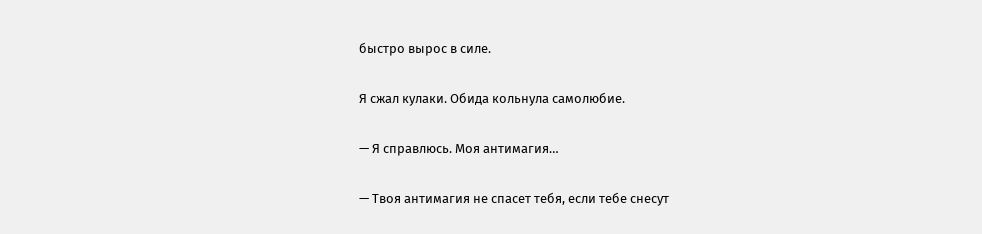быстро вырос в силе.

Я сжал кулаки. Обида кольнула самолюбие.

— Я справлюсь. Моя антимагия…

— Твоя антимагия не спасет тебя, если тебе снесут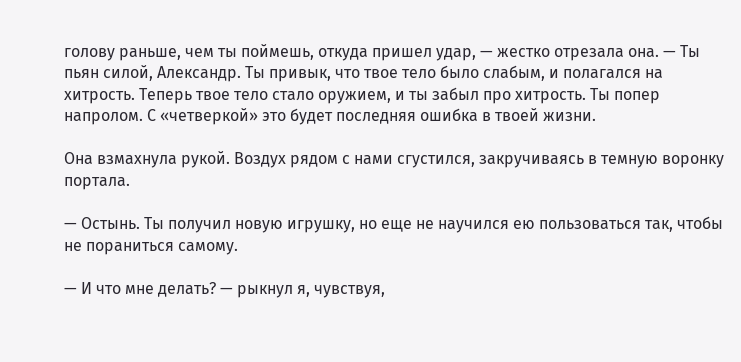голову раньше, чем ты поймешь, откуда пришел удар, — жестко отрезала она. — Ты пьян силой, Александр. Ты привык, что твое тело было слабым, и полагался на хитрость. Теперь твое тело стало оружием, и ты забыл про хитрость. Ты попер напролом. С «четверкой» это будет последняя ошибка в твоей жизни.

Она взмахнула рукой. Воздух рядом с нами сгустился, закручиваясь в темную воронку портала.

— Остынь. Ты получил новую игрушку, но еще не научился ею пользоваться так, чтобы не пораниться самому.

— И что мне делать? — рыкнул я, чувствуя,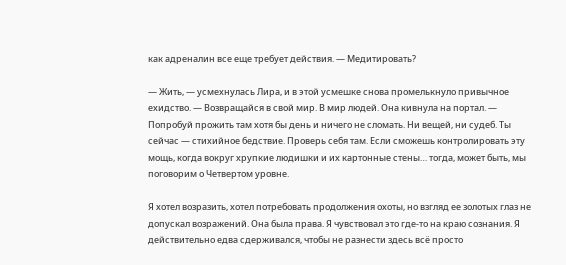как адреналин все еще требует действия. — Медитировать?

— Жить, — усмехнулась Лира, и в этой усмешке снова промелькнуло привычное ехидство. — Возвращайся в свой мир. В мир людей. Она кивнула на портал. — Попробуй прожить там хотя бы день и ничего не сломать. Ни вещей, ни судеб. Ты сейчас — стихийное бедствие. Проверь себя там. Если сможешь контролировать эту мощь, когда вокруг хрупкие людишки и их картонные стены… тогда, может быть, мы поговорим о Четвертом уровне.

Я хотел возразить, хотел потребовать продолжения охоты, но взгляд ее золотых глаз не допускал возражений. Она была права. Я чувствовал это где-то на краю сознания. Я действительно едва сдерживался, чтобы не разнести здесь всё просто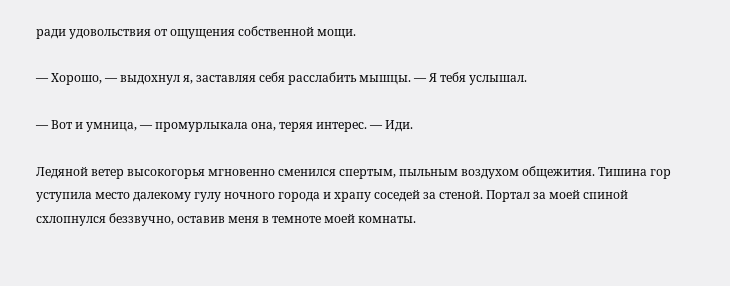ради удовольствия от ощущения собственной мощи.

— Хорошо, — выдохнул я, заставляя себя расслабить мышцы. — Я тебя услышал.

— Вот и умница, — промурлыкала она, теряя интерес. — Иди.

Ледяной ветер высокогорья мгновенно сменился спертым, пыльным воздухом общежития. Тишина гор уступила место далекому гулу ночного города и храпу соседей за стеной. Портал за моей спиной схлопнулся беззвучно, оставив меня в темноте моей комнаты.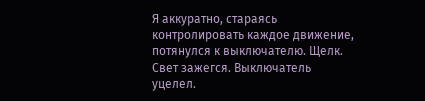Я аккуратно, стараясь контролировать каждое движение, потянулся к выключателю. Щелк. Свет зажегся. Выключатель уцелел.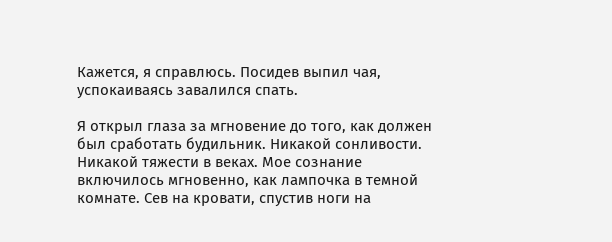Кажется, я справлюсь. Посидев выпил чая, успокаиваясь завалился спать.

Я открыл глаза за мгновение до того, как должен был сработать будильник. Никакой сонливости. Никакой тяжести в веках. Мое сознание включилось мгновенно, как лампочка в темной комнате. Сев на кровати, спустив ноги на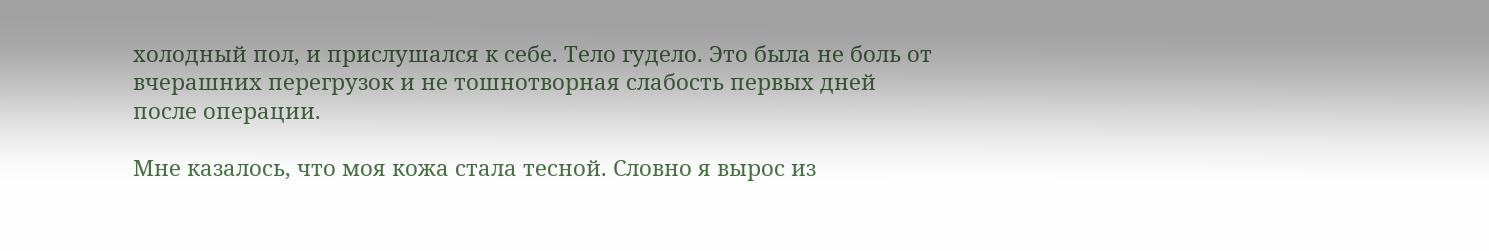холодный пол, и прислушался к себе. Тело гудело. Это была не боль от вчерашних перегрузок и не тошнотворная слабость первых дней после операции.

Мне казалось, что моя кожа стала тесной. Словно я вырос из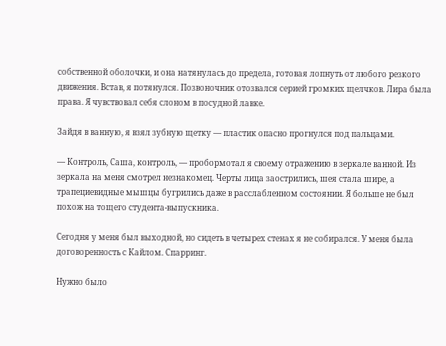собственной оболочки, и она натянулась до предела, готовая лопнуть от любого резкого движения. Встав, я потянулся. Позвоночник отозвался серией громких щелчков. Лира была права. Я чувствовал себя слоном в посудной лавке.

Зайдя в ванную, я взял зубную щетку — пластик опасно прогнулся под пальцами.

— Контроль, Саша, контроль, — пробормотал я своему отражению в зеркале ванной. Из зеркала на меня смотрел незнакомец. Черты лица заострились, шея стала шире, а трапециевидные мышцы бугрились даже в расслабленном состоянии. Я больше не был похож на тощего студента-выпускника.

Сегодня у меня был выходной, но сидеть в четырех стенах я не собирался. У меня была договоренность с Кайлом. Спарринг.

Нужно было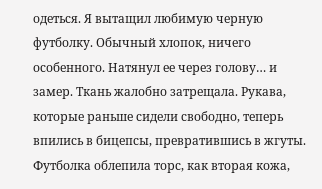одеться. Я вытащил любимую черную футболку. Обычный хлопок, ничего особенного. Натянул ее через голову… и замер. Ткань жалобно затрещала. Рукава, которые раньше сидели свободно, теперь впились в бицепсы, превратившись в жгуты. Футболка облепила торс, как вторая кожа,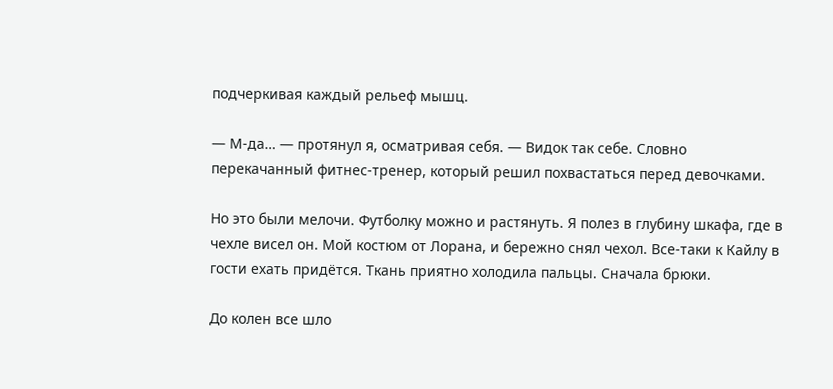подчеркивая каждый рельеф мышц.

— М-да… — протянул я, осматривая себя. — Видок так себе. Словно перекачанный фитнес-тренер, который решил похвастаться перед девочками.

Но это были мелочи. Футболку можно и растянуть. Я полез в глубину шкафа, где в чехле висел он. Мой костюм от Лорана, и бережно снял чехол. Все-таки к Кайлу в гости ехать придётся. Ткань приятно холодила пальцы. Сначала брюки.

До колен все шло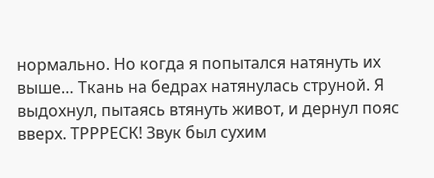нормально. Но когда я попытался натянуть их выше… Ткань на бедрах натянулась струной. Я выдохнул, пытаясь втянуть живот, и дернул пояс вверх. ТРРРЕСК! Звук был сухим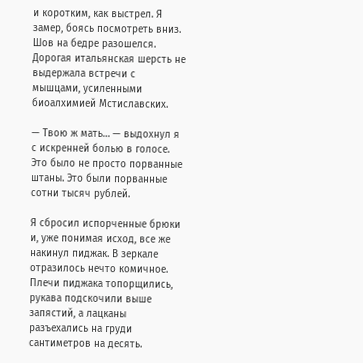и коротким, как выстрел. Я замер, боясь посмотреть вниз. Шов на бедре разошелся. Дорогая итальянская шерсть не выдержала встречи с мышцами, усиленными биоалхимией Мстиславских.

— Твою ж мать… — выдохнул я с искренней болью в голосе. Это было не просто порванные штаны. Это были порванные сотни тысяч рублей.

Я сбросил испорченные брюки и, уже понимая исход, все же накинул пиджак. В зеркале отразилось нечто комичное. Плечи пиджака топорщились, рукава подскочили выше запястий, а лацканы разъехались на груди сантиметров на десять.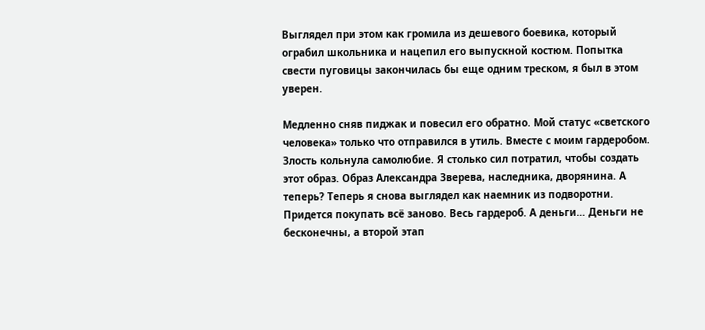Выглядел при этом как громила из дешевого боевика, который ограбил школьника и нацепил его выпускной костюм. Попытка свести пуговицы закончилась бы еще одним треском, я был в этом уверен.

Медленно сняв пиджак и повесил его обратно. Мой статус «светского человека» только что отправился в утиль. Вместе с моим гардеробом. Злость кольнула самолюбие. Я столько сил потратил, чтобы создать этот образ. Образ Александра Зверева, наследника, дворянина. А теперь? Теперь я снова выглядел как наемник из подворотни. Придется покупать всё заново. Весь гардероб. А деньги… Деньги не бесконечны, а второй этап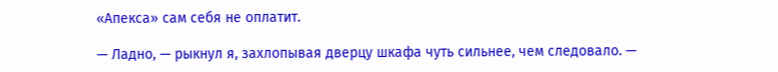«Апекса» сам себя не оплатит.

— Ладно, — рыкнул я, захлопывая дверцу шкафа чуть сильнее, чем следовало. —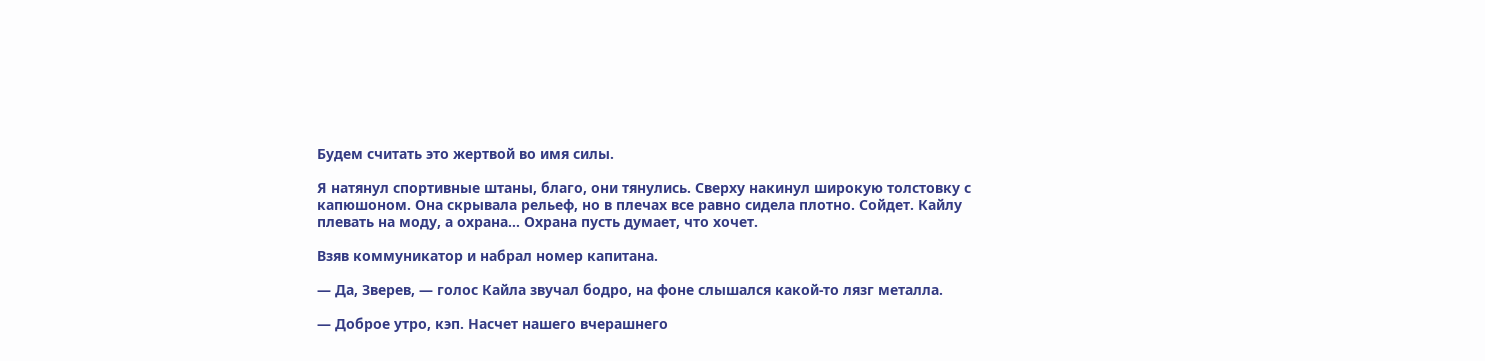Будем считать это жертвой во имя силы.

Я натянул спортивные штаны, благо, они тянулись. Сверху накинул широкую толстовку с капюшоном. Она скрывала рельеф, но в плечах все равно сидела плотно. Сойдет. Кайлу плевать на моду, а охрана… Охрана пусть думает, что хочет.

Взяв коммуникатор и набрал номер капитана.

— Да, Зверев, — голос Кайла звучал бодро, на фоне слышался какой-то лязг металла.

— Доброе утро, кэп. Насчет нашего вчерашнего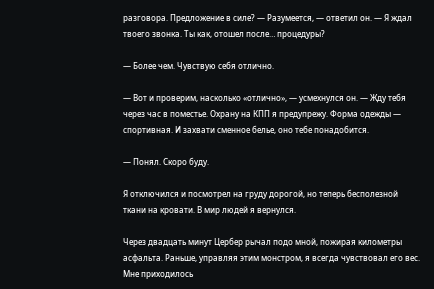разговора. Предложение в силе? — Разумеется, — ответил он. — Я ждал твоего звонка. Ты как, отошел после… процедуры?

— Более чем. Чувствую себя отлично.

— Вот и проверим, насколько «отлично», — усмехнулся он. — Жду тебя через час в поместье. Охрану на КПП я предупрежу. Форма одежды — спортивная. И захвати сменное белье, оно тебе понадобится.

— Понял. Скоро буду.

Я отключился и посмотрел на груду дорогой, но теперь бесполезной ткани на кровати. В мир людей я вернулся.

Через двадцать минут Цербер рычал подо мной, пожирая километры асфальта. Раньше, управляя этим монстром, я всегда чувствовал его вес. Мне приходилось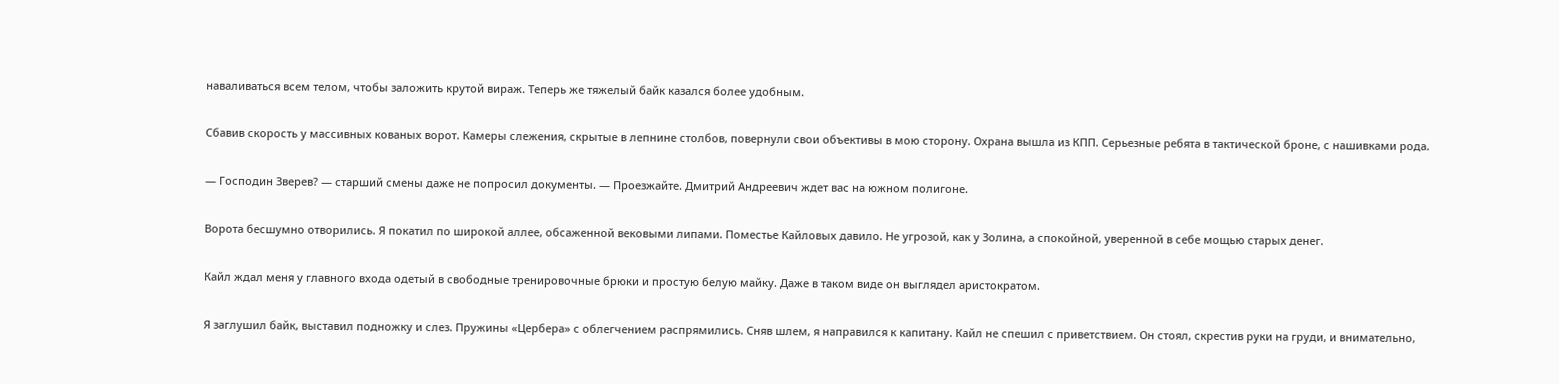наваливаться всем телом, чтобы заложить крутой вираж. Теперь же тяжелый байк казался более удобным.

Сбавив скорость у массивных кованых ворот. Камеры слежения, скрытые в лепнине столбов, повернули свои объективы в мою сторону. Охрана вышла из КПП. Серьезные ребята в тактической броне, с нашивками рода.

— Господин Зверев? — старший смены даже не попросил документы. — Проезжайте. Дмитрий Андреевич ждет вас на южном полигоне.

Ворота бесшумно отворились. Я покатил по широкой аллее, обсаженной вековыми липами. Поместье Кайловых давило. Не угрозой, как у Золина, а спокойной, уверенной в себе мощью старых денег.

Кайл ждал меня у главного входа одетый в свободные тренировочные брюки и простую белую майку. Даже в таком виде он выглядел аристократом.

Я заглушил байк, выставил подножку и слез. Пружины «Цербера» с облегчением распрямились. Сняв шлем, я направился к капитану. Кайл не спешил с приветствием. Он стоял, скрестив руки на груди, и внимательно,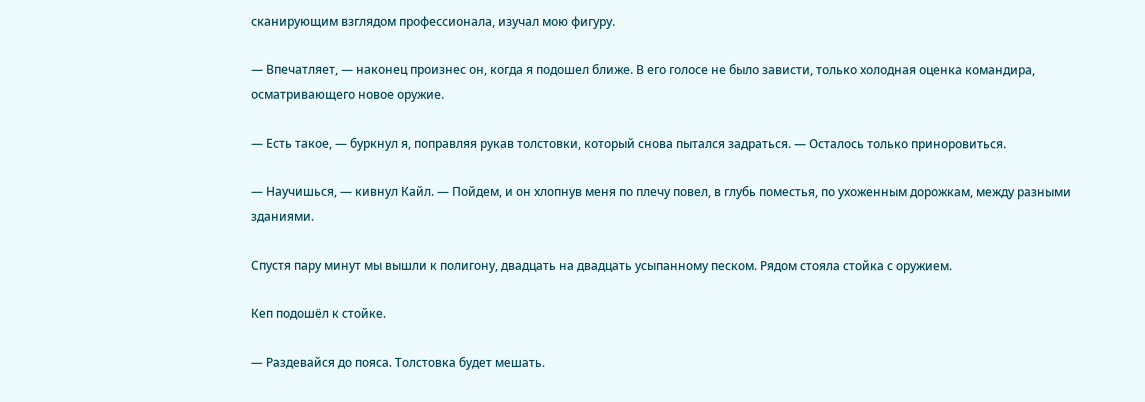сканирующим взглядом профессионала, изучал мою фигуру.

— Впечатляет, — наконец произнес он, когда я подошел ближе. В его голосе не было зависти, только холодная оценка командира, осматривающего новое оружие.

— Есть такое, — буркнул я, поправляя рукав толстовки, который снова пытался задраться. — Осталось только приноровиться.

— Научишься, — кивнул Кайл. — Пойдем, и он хлопнув меня по плечу повел, в глубь поместья, по ухоженным дорожкам, между разными зданиями.

Спустя пару минут мы вышли к полигону, двадцать на двадцать усыпанному песком. Рядом стояла стойка с оружием.

Кеп подошёл к стойке.

— Раздевайся до пояса. Толстовка будет мешать.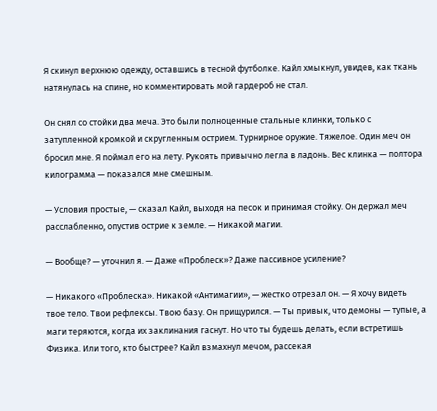Я скинул верхнюю одежду, оставшись в тесной футболке. Кайл хмыкнул, увидев, как ткань натянулась на спине, но комментировать мой гардероб не стал.

Он снял со стойки два меча. Это были полноценные стальные клинки, только с затупленной кромкой и скругленным острием. Турнирное оружие. Тяжелое. Один меч он бросил мне. Я поймал его на лету. Рукоять привычно легла в ладонь. Вес клинка — полтора килограмма — показался мне смешным.

— Условия простые, — сказал Кайл, выходя на песок и принимая стойку. Он держал меч расслабленно, опустив острие к земле. — Никакой магии.

— Вообще? — уточнил я. — Даже «Проблеск»? Даже пассивное усиление?

— Никакого «Проблеска». Никакой «Антимагии», — жестко отрезал он. — Я хочу видеть твое тело. Твои рефлексы. Твою базу. Он прищурился. — Ты привык, что демоны — тупые, а маги теряются, когда их заклинания гаснут. Но что ты будешь делать, если встретишь Физика. Или того, кто быстрее? Кайл взмахнул мечом, рассекая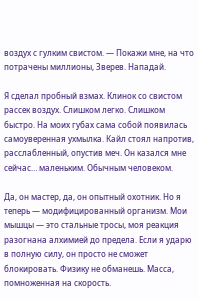воздух с гулким свистом. — Покажи мне, на что потрачены миллионы, Зверев. Нападай.

Я сделал пробный взмах. Клинок со свистом рассек воздух. Слишком легко. Слишком быстро. На моих губах сама собой появилась самоуверенная ухмылка. Кайл стоял напротив, расслабленный, опустив меч. Он казался мне сейчас… маленьким. Обычным человеком.

Да, он мастер, да, он опытный охотник. Но я теперь — модифицированный организм. Мои мышцы — это стальные тросы, моя реакция разогнана алхимией до предела. Если я ударю в полную силу, он просто не сможет блокировать. Физику не обманешь. Масса, помноженная на скорость.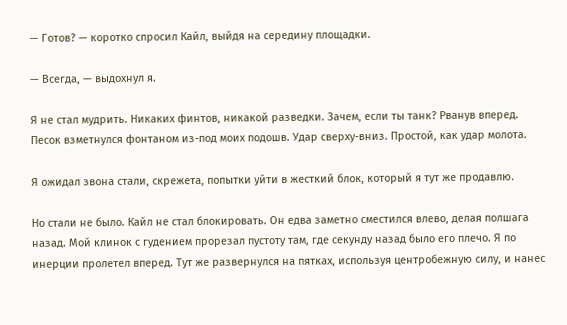— Готов? — коротко спросил Кайл, выйдя на середину площадки.

— Всегда, — выдохнул я.

Я не стал мудрить. Никаких финтов, никакой разведки. Зачем, если ты танк? Рванув вперед. Песок взметнулся фонтаном из-под моих подошв. Удар сверху-вниз. Простой, как удар молота.

Я ожидал звона стали, скрежета, попытки уйти в жесткий блок, который я тут же продавлю.

Но стали не было. Кайл не стал блокировать. Он едва заметно сместился влево, делая полшага назад. Мой клинок с гудением прорезал пустоту там, где секунду назад было его плечо. Я по инерции пролетел вперед. Тут же развернулся на пятках, используя центробежную силу, и нанес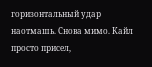горизонтальный удар наотмашь. Снова мимо. Кайл просто присел,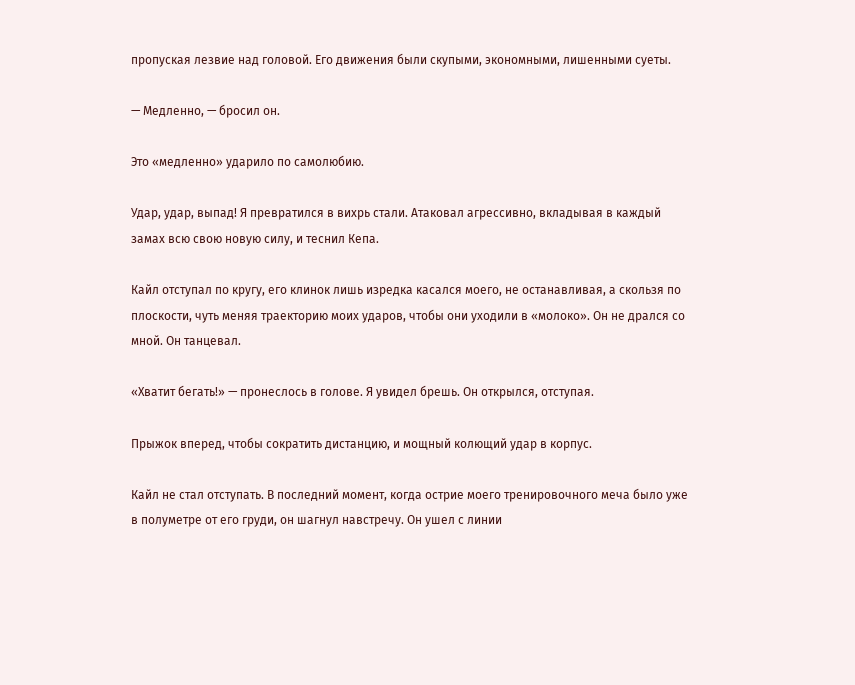пропуская лезвие над головой. Его движения были скупыми, экономными, лишенными суеты.

— Медленно, — бросил он.

Это «медленно» ударило по самолюбию.

Удар, удар, выпад! Я превратился в вихрь стали. Атаковал агрессивно, вкладывая в каждый замах всю свою новую силу, и теснил Кепа.

Кайл отступал по кругу, его клинок лишь изредка касался моего, не останавливая, а скользя по плоскости, чуть меняя траекторию моих ударов, чтобы они уходили в «молоко». Он не дрался со мной. Он танцевал.

«Хватит бегать!» — пронеслось в голове. Я увидел брешь. Он открылся, отступая.

Прыжок вперед, чтобы сократить дистанцию, и мощный колющий удар в корпус.

Кайл не стал отступать. В последний момент, когда острие моего тренировочного меча было уже в полуметре от его груди, он шагнул навстречу. Он ушел с линии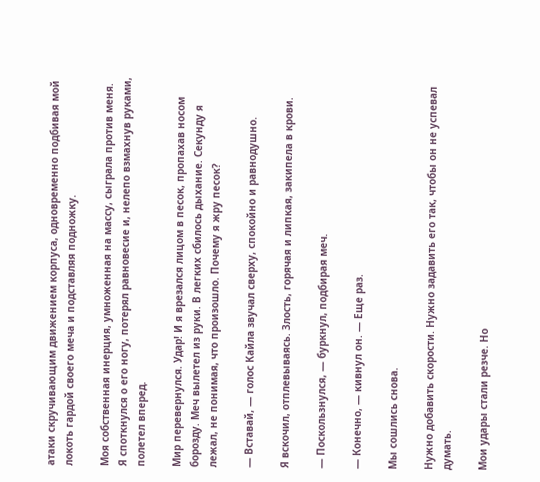атаки скручивающим движением корпуса, одновременно подбивая мой локоть гардой своего меча и подставляя подножку.

Моя собственная инерция, умноженная на массу, сыграла против меня. Я споткнулся о его ногу, потерял равновесие и, нелепо взмахнув руками, полетел вперед.

Мир перевернулся. Удар! И я врезался лицом в песок, пропахав носом борозду. Меч вылетел из руки. В легких сбилось дыхание. Секунду я лежал, не понимая, что произошло. Почему я жру песок?

— Вставай, — голос Кайла звучал сверху, спокойно и равнодушно.

Я вскочил, отплевываясь. Злость, горячая и липкая, закипела в крови.

— Поскользнулся, — буркнул, подбирая меч.

— Конечно, — кивнул он. — Еще раз.

Мы сошлись снова.

Нужно добавить скорости. Нужно задавить его так, чтобы он не успевал думать.

Мои удары стали резче. Но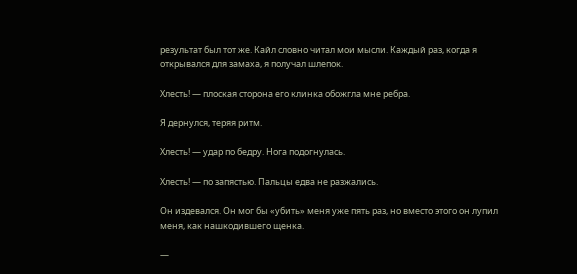результат был тот же. Кайл словно читал мои мысли. Каждый раз, когда я открывался для замаха, я получал шлепок.

Хлесть! — плоская сторона его клинка обожгла мне ребра.

Я дернулся, теряя ритм.

Хлесть! — удар по бедру. Нога подогнулась.

Хлесть! — по запястью. Пальцы едва не разжались.

Он издевался. Он мог бы «убить» меня уже пять раз, но вместо этого он лупил меня, как нашкодившего щенка.

—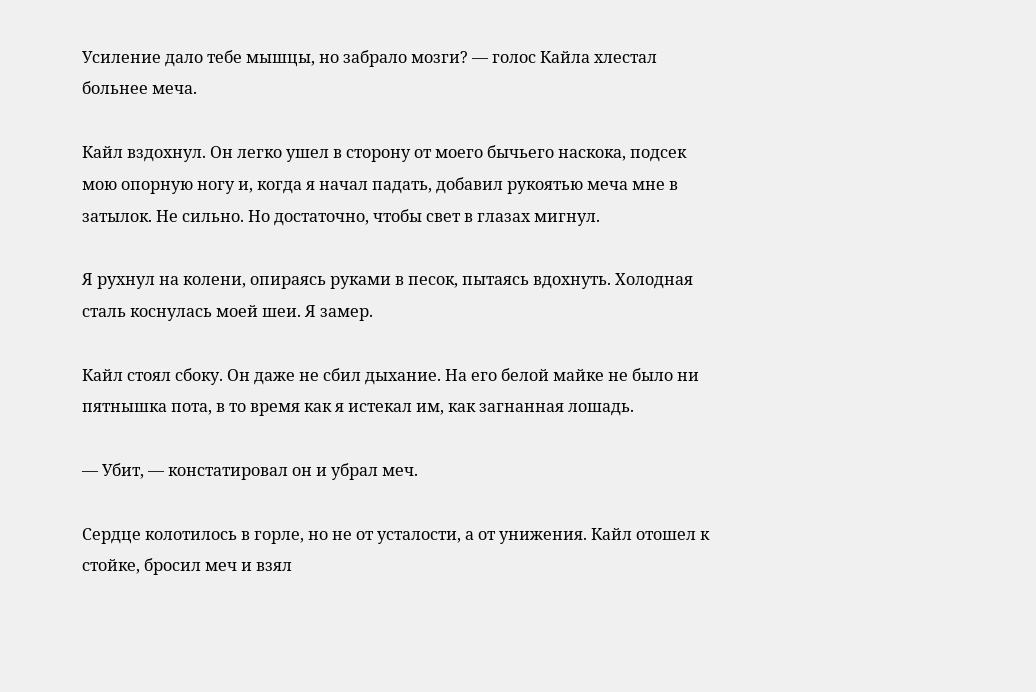Усиление дало тебе мышцы, но забрало мозги? — голос Кайла хлестал больнее меча.

Кайл вздохнул. Он легко ушел в сторону от моего бычьего наскока, подсек мою опорную ногу и, когда я начал падать, добавил рукоятью меча мне в затылок. Не сильно. Но достаточно, чтобы свет в глазах мигнул.

Я рухнул на колени, опираясь руками в песок, пытаясь вдохнуть. Холодная сталь коснулась моей шеи. Я замер.

Кайл стоял сбоку. Он даже не сбил дыхание. На его белой майке не было ни пятнышка пота, в то время как я истекал им, как загнанная лошадь.

— Убит, — констатировал он и убрал меч.

Сердце колотилось в горле, но не от усталости, а от унижения. Кайл отошел к стойке, бросил меч и взял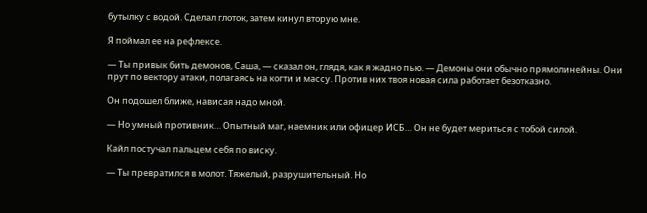бутылку с водой. Сделал глоток, затем кинул вторую мне.

Я поймал ее на рефлексе.

— Ты привык бить демонов, Саша, — сказал он, глядя, как я жадно пью. — Демоны они обычно прямолинейны. Они прут по вектору атаки, полагаясь на когти и массу. Против них твоя новая сила работает безотказно.

Он подошел ближе, нависая надо мной.

— Но умный противник… Опытный маг, наемник или офицер ИСБ… Он не будет мериться с тобой силой.

Кайл постучал пальцем себя по виску.

— Ты превратился в молот. Тяжелый, разрушительный. Но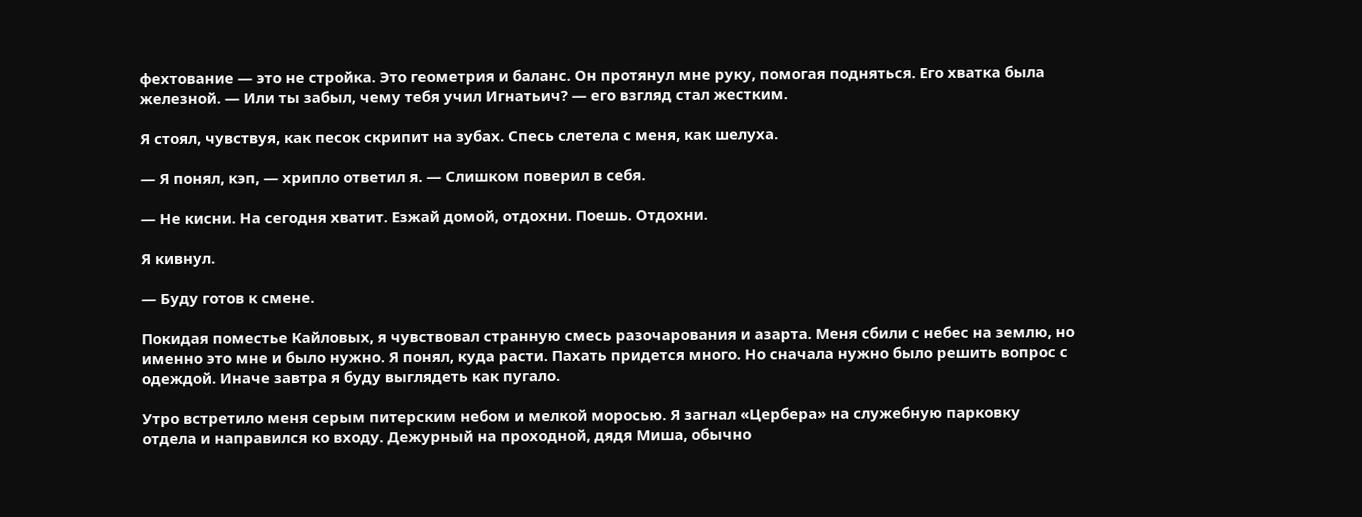фехтование — это не стройка. Это геометрия и баланс. Он протянул мне руку, помогая подняться. Его хватка была железной. — Или ты забыл, чему тебя учил Игнатьич? — его взгляд стал жестким.

Я стоял, чувствуя, как песок скрипит на зубах. Спесь слетела с меня, как шелуха.

— Я понял, кэп, — хрипло ответил я. — Слишком поверил в себя.

— Не кисни. На сегодня хватит. Езжай домой, отдохни. Поешь. Отдохни.

Я кивнул.

— Буду готов к смене.

Покидая поместье Кайловых, я чувствовал странную смесь разочарования и азарта. Меня сбили с небес на землю, но именно это мне и было нужно. Я понял, куда расти. Пахать придется много. Но сначала нужно было решить вопрос с одеждой. Иначе завтра я буду выглядеть как пугало.

Утро встретило меня серым питерским небом и мелкой моросью. Я загнал «Цербера» на служебную парковку отдела и направился ко входу. Дежурный на проходной, дядя Миша, обычно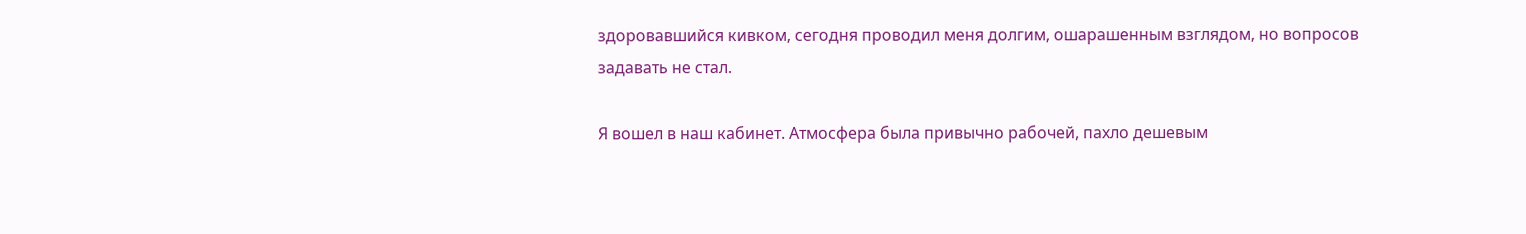здоровавшийся кивком, сегодня проводил меня долгим, ошарашенным взглядом, но вопросов задавать не стал.

Я вошел в наш кабинет. Атмосфера была привычно рабочей, пахло дешевым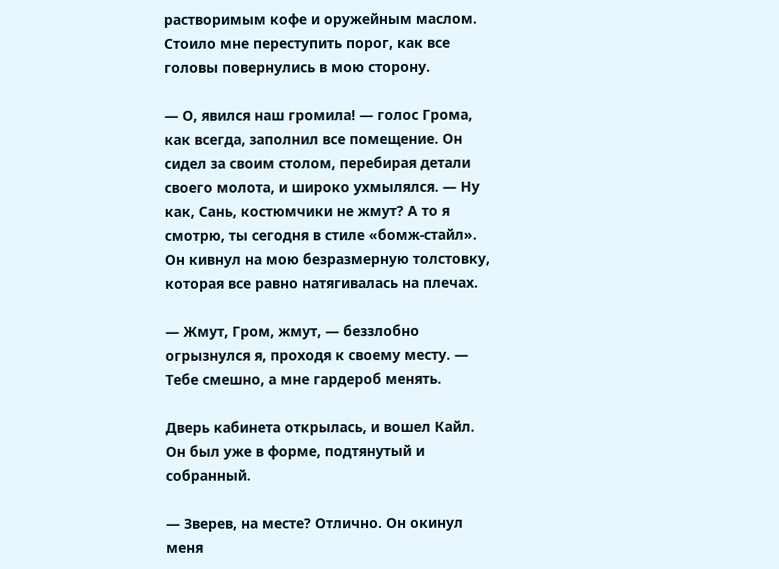растворимым кофе и оружейным маслом. Стоило мне переступить порог, как все головы повернулись в мою сторону.

— О, явился наш громила! — голос Грома, как всегда, заполнил все помещение. Он сидел за своим столом, перебирая детали своего молота, и широко ухмылялся. — Ну как, Сань, костюмчики не жмут? А то я смотрю, ты сегодня в стиле «бомж-стайл». Он кивнул на мою безразмерную толстовку, которая все равно натягивалась на плечах.

— Жмут, Гром, жмут, — беззлобно огрызнулся я, проходя к своему месту. — Тебе смешно, а мне гардероб менять.

Дверь кабинета открылась, и вошел Кайл. Он был уже в форме, подтянутый и собранный.

— Зверев, на месте? Отлично. Он окинул меня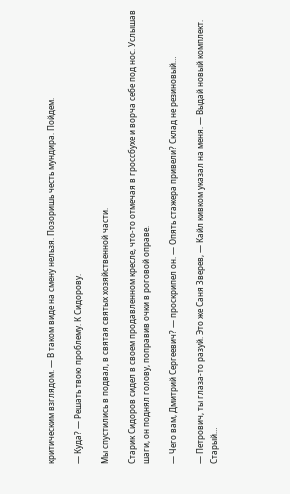критическим взглядом. — В таком виде на смену нельзя. Позоришь честь мундира. Пойдем.

— Куда? — Решать твою проблему. К Сидорову.

Мы спустились в подвал, в святая святых хозяйственной части.

Старик Сидоров сидел в своем продавленном кресле, что-то отмечая в гроссбухе и ворча себе под нос. Услышав шаги, он поднял голову, поправив очки в роговой оправе.

— Чего вам, Дмитрий Сергеевич? — проскрипел он. — Опять стажера привели? Склад не резиновый…

— Петрович, ты глаза-то разуй. Это же Саня Зверев, — Кайл кивком указал на меня. — Выдай новый комплект. Старый…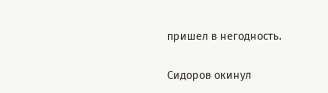пришел в негодность.

Сидоров окинул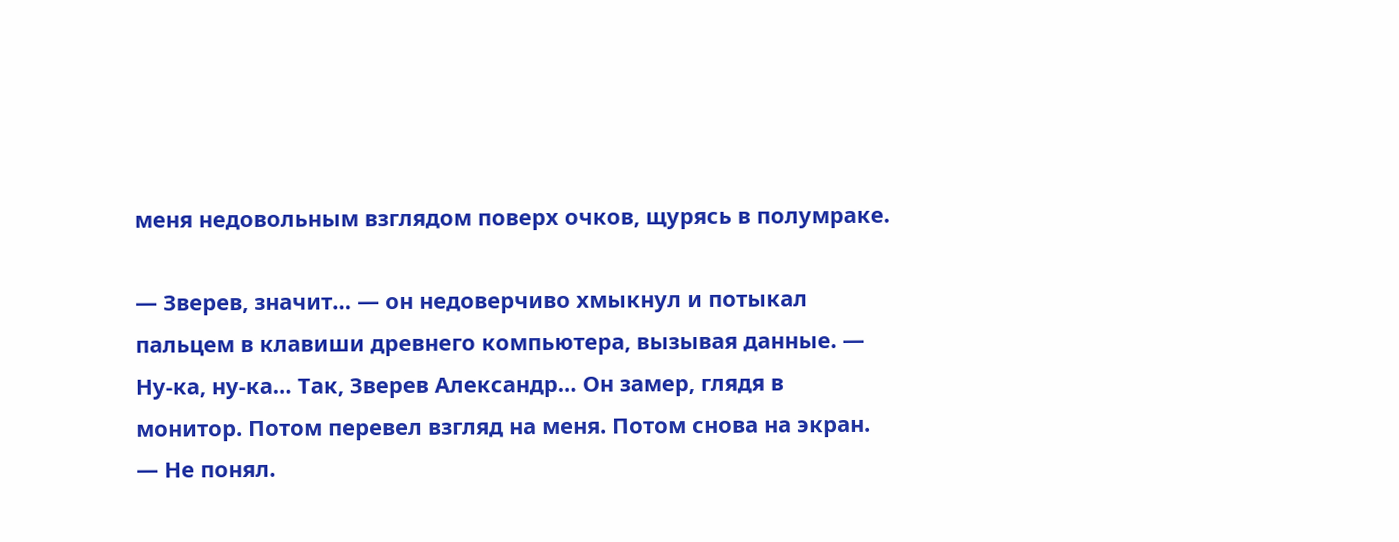меня недовольным взглядом поверх очков, щурясь в полумраке.

— Зверев, значит… — он недоверчиво хмыкнул и потыкал пальцем в клавиши древнего компьютера, вызывая данные. — Ну-ка, ну-ка… Так, Зверев Александр… Он замер, глядя в монитор. Потом перевел взгляд на меня. Потом снова на экран. — Не понял.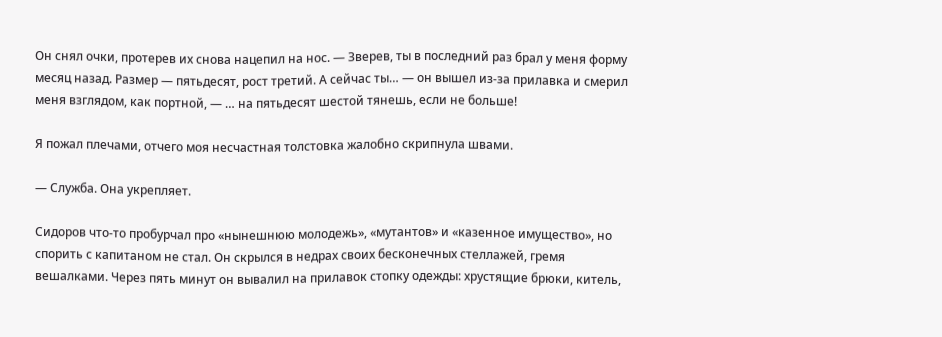Он снял очки, протерев их снова нацепил на нос. — Зверев, ты в последний раз брал у меня форму месяц назад. Размер — пятьдесят, рост третий. А сейчас ты… — он вышел из-за прилавка и смерил меня взглядом, как портной, — … на пятьдесят шестой тянешь, если не больше!

Я пожал плечами, отчего моя несчастная толстовка жалобно скрипнула швами.

— Служба. Она укрепляет.

Сидоров что-то пробурчал про «нынешнюю молодежь», «мутантов» и «казенное имущество», но спорить с капитаном не стал. Он скрылся в недрах своих бесконечных стеллажей, гремя вешалками. Через пять минут он вывалил на прилавок стопку одежды: хрустящие брюки, китель,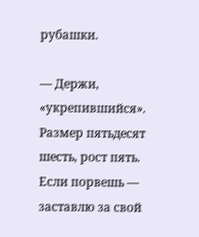рубашки.

— Держи, «укрепившийся». Размер пятьдесят шесть, рост пять. Если порвешь — заставлю за свой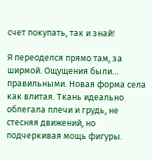счет покупать, так и знай!

Я переоделся прямо там, за ширмой. Ощущения были… правильными. Новая форма села как влитая. Ткань идеально облегала плечи и грудь, не стесняя движений, но подчеркивая мощь фигуры.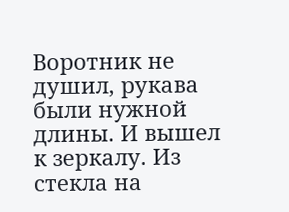Воротник не душил, рукава были нужной длины. И вышел к зеркалу. Из стекла на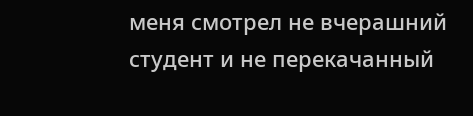меня смотрел не вчерашний студент и не перекачанный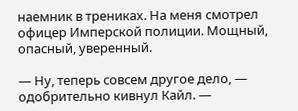наемник в трениках. На меня смотрел офицер Имперской полиции. Мощный, опасный, уверенный.

— Ну, теперь совсем другое дело, — одобрительно кивнул Кайл. —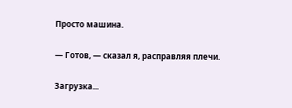Просто машина.

— Готов, — сказал я, расправляя плечи.

Загрузка...